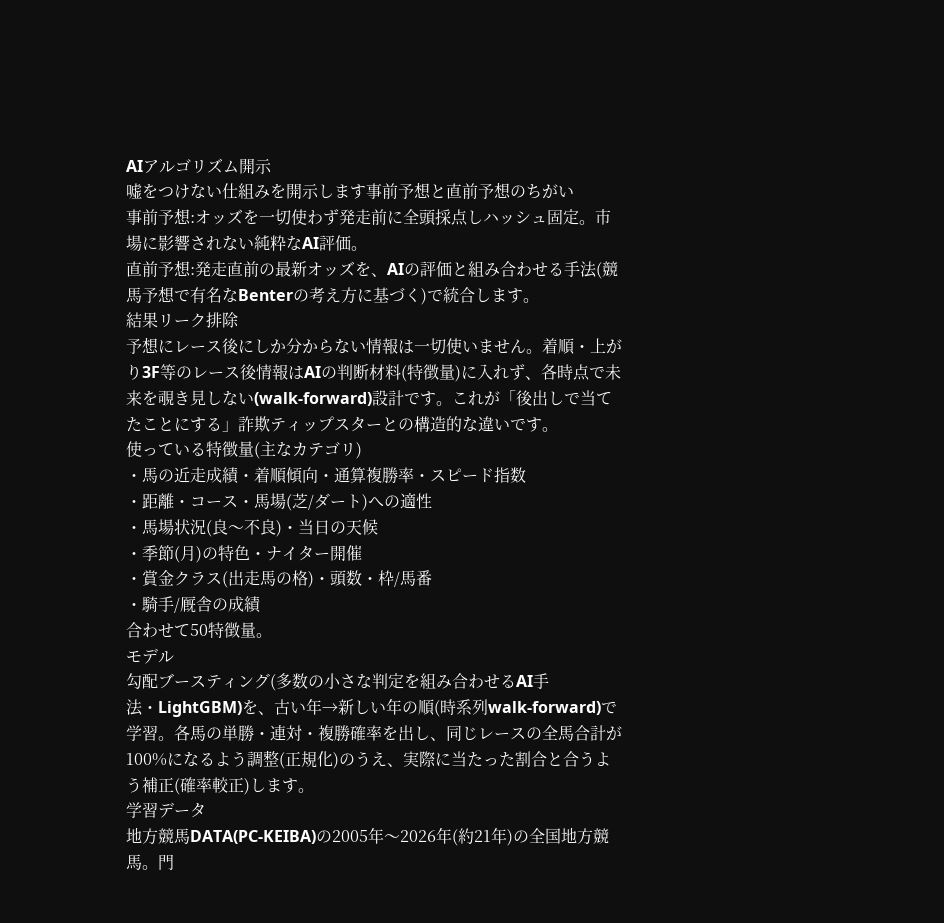AIアルゴリズム開示
嘘をつけない仕組みを開示します事前予想と直前予想のちがい
事前予想:オッズを一切使わず発走前に全頭採点しハッシュ固定。市場に影響されない純粋なAI評価。
直前予想:発走直前の最新オッズを、AIの評価と組み合わせる手法(競馬予想で有名なBenterの考え方に基づく)で統合します。
結果リーク排除
予想にレース後にしか分からない情報は一切使いません。着順・上がり3F等のレース後情報はAIの判断材料(特徴量)に入れず、各時点で未来を覗き見しない(walk-forward)設計です。これが「後出しで当てたことにする」詐欺ティップスターとの構造的な違いです。
使っている特徴量(主なカテゴリ)
・馬の近走成績・着順傾向・通算複勝率・スピード指数
・距離・コース・馬場(芝/ダート)への適性
・馬場状況(良〜不良)・当日の天候
・季節(月)の特色・ナイター開催
・賞金クラス(出走馬の格)・頭数・枠/馬番
・騎手/厩舎の成績
合わせて50特徴量。
モデル
勾配ブースティング(多数の小さな判定を組み合わせるAI手法・LightGBM)を、古い年→新しい年の順(時系列walk-forward)で学習。各馬の単勝・連対・複勝確率を出し、同じレースの全馬合計が100%になるよう調整(正規化)のうえ、実際に当たった割合と合うよう補正(確率較正)します。
学習データ
地方競馬DATA(PC-KEIBA)の2005年〜2026年(約21年)の全国地方競馬。門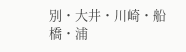別・大井・川崎・船橋・浦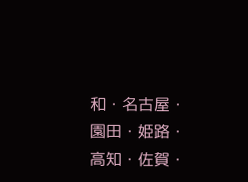和・名古屋・園田・姫路・高知・佐賀・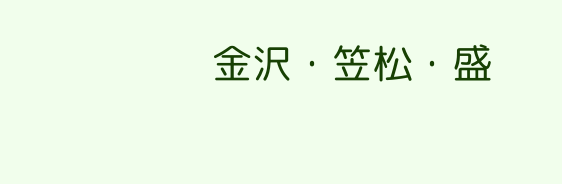金沢・笠松・盛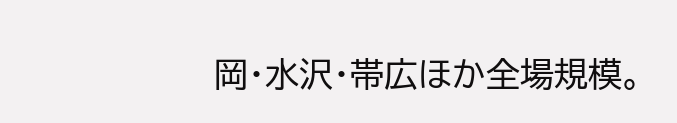岡・水沢・帯広ほか全場規模。